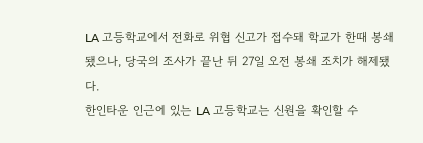LA 고등학교에서 전화로 위협 신고가 접수돼 학교가 한때 봉쇄됐으나, 당국의 조사가 끝난 뒤 27일 오전 봉쇄 조치가 해제됐다.
한인타운 인근에 있는 LA 고등학교는 신원을 확인할 수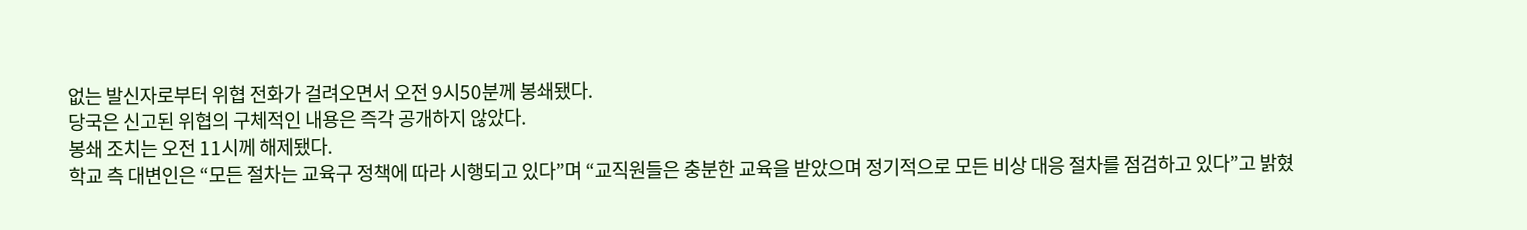없는 발신자로부터 위협 전화가 걸려오면서 오전 9시50분께 봉쇄됐다.
당국은 신고된 위협의 구체적인 내용은 즉각 공개하지 않았다.
봉쇄 조치는 오전 11시께 해제됐다.
학교 측 대변인은 “모든 절차는 교육구 정책에 따라 시행되고 있다”며 “교직원들은 충분한 교육을 받았으며 정기적으로 모든 비상 대응 절차를 점검하고 있다”고 밝혔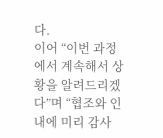다.
이어 “이번 과정에서 계속해서 상황을 알려드리겠다”며 “협조와 인내에 미리 감사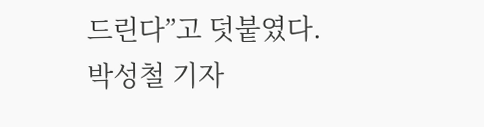드린다”고 덧붙였다.
박성철 기자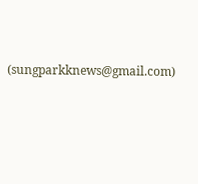(sungparkknews@gmail.com)